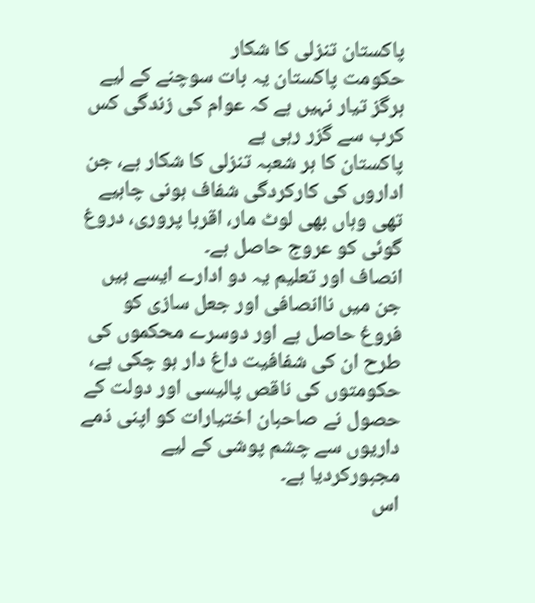پاکستان تنزلی کا شکار
حکومت پاکستان یہ بات سوچنے کے لیے ہرگز تیار نہیں ہے کہ عوام کی زندگی کس کرب سے گزر رہی ہے
پاکستان کا ہر شعبہ تنزلی کا شکار ہے، جن اداروں کی کارکردگی شفاف ہونی چاہیے تھی وہاں بھی لوٹ مار، اقربا پروری، دروغ گوئی کو عروج حاصل ہے۔
انصاف اور تعلیم یہ دو ادارے ایسے ہیں جن میں ناانصافی اور جعل سازی کو فروغ حاصل ہے اور دوسرے محکموں کی طرح ان کی شفافیت داغ دار ہو چکی ہے، حکومتوں کی ناقص پالیسی اور دولت کے حصول نے صاحبان اختیارات کو اپنی ذمے داریوں سے چشم پوشی کے لیے مجبورکردیا ہے۔
اس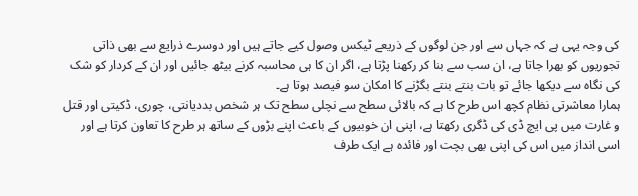کی وجہ یہی ہے کہ جہاں سے اور جن لوگوں کے ذریعے ٹیکس وصول کیے جاتے ہیں اور دوسرے ذرایع سے بھی ذاتی تجوریوں کو بھرا جاتا ہے، ان سب سے بنا کر رکھنا پڑتا ہے، اگر ان کا ہی محاسبہ کرنے بیٹھ جائیں اور ان کے کردار کو شک کی نگاہ سے دیکھا جائے تو بات بنتے بنتے بگڑنے کا امکان سو فیصد ہوتا ہے۔
ہمارا معاشرتی نظام کچھ اس طرح کا ہے کہ بالائی سطح سے نچلی سطح تک ہر شخص بددیانتی، چوری، ڈکیتی اور قتل و غارت میں پی ایچ ڈی کی ڈگری رکھتا ہے، اپنی ان خوبیوں کے باعث اپنے بڑوں کے ساتھ ہر طرح کا تعاون کرتا ہے اور اسی انداز میں اس کی اپنی بھی بچت اور فائدہ ہے ایک طرف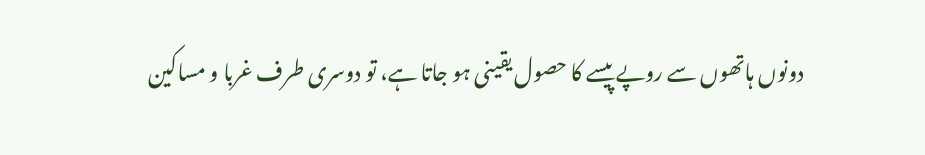دونوں ہاتھوں سے روپے پیسے کا حصول یقینی ہو جاتا ہے، تو دوسری طرف غربا و مساکین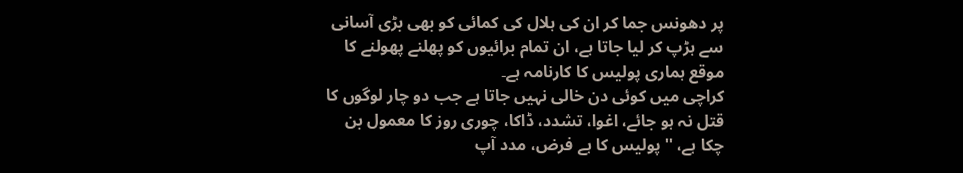پر دھونس جما کر ان کی ہلال کی کمائی کو بھی بڑی آسانی سے ہڑپ کر لیا جاتا ہے، ان تمام برائیوں کو پھلنے پھولنے کا موقع ہماری پولیس کا کارنامہ ہے۔
کراچی میں کوئی دن خالی نہیں جاتا ہے جب دو چار لوگوں کا قتل نہ ہو جائے، اغوا، تشدد، ڈاکا، چوری روز کا معمول بن چکا ہے، '' پولیس کا ہے فرض، مدد آپ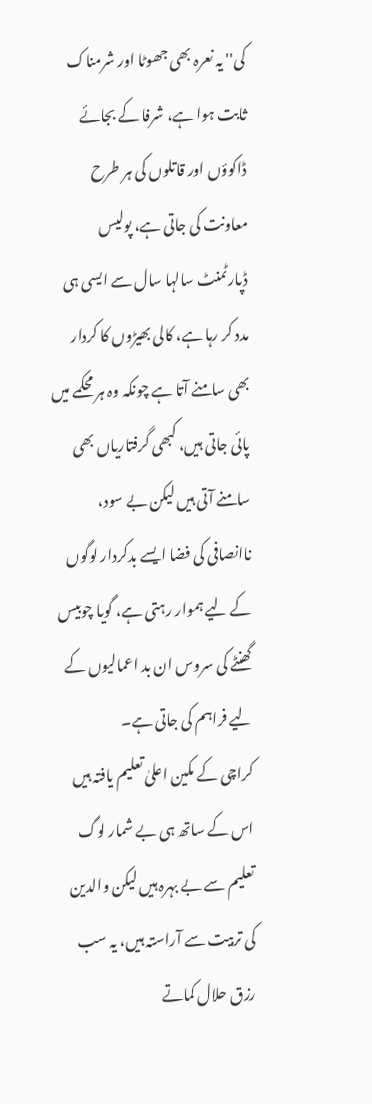کی'' یہ نعرہ بھی جھوٹا اور شرمناک ثابت ہوا ہے، شرفا کے بجائے ڈاکوؤں اور قاتلوں کی ہر طرح معاونت کی جاتی ہے، پولیس ڈپارٹمنٹ سالہا سال سے ایسی ہی مدد کر رہا ہے، کالی بھیڑوں کا کردار بھی سامنے آتا ہے چونکہ وہ ہر محکمے میں پائی جاتی ہیں، کبھی گرفتاریاں بھی سامنے آتی ہیں لیکن بے سود، ناانصافی کی فضا ایسے بدکردار لوگوں کے لیے ہموار رہتی ہے، گویا چوبیس گھنٹے کی سروس ان بد اعمالیوں کے لیے فراہم کی جاتی ہے۔
کراچی کے مکین اعلیٰ تعلیم یافتہ ہیں اس کے ساتھ ہی بے شمار لوگ تعلیم سے بے بہرہ ہیں لیکن والدین کی تربیت سے آراستہ ہیں، یہ سب رزق حلال کماتے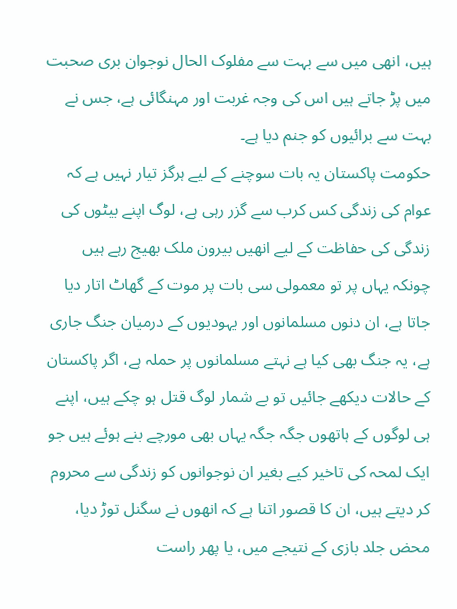ہیں، انھی میں سے بہت سے مفلوک الحال نوجوان بری صحبت میں پڑ جاتے ہیں اس کی وجہ غربت اور مہنگائی ہے، جس نے بہت سے برائیوں کو جنم دیا ہے۔
حکومت پاکستان یہ بات سوچنے کے لیے ہرگز تیار نہیں ہے کہ عوام کی زندگی کس کرب سے گزر رہی ہے، لوگ اپنے بیٹوں کی زندگی کی حفاظت کے لیے انھیں بیرون ملک بھیج رہے ہیں چونکہ یہاں پر تو معمولی سی بات پر موت کے گھاٹ اتار دیا جاتا ہے، ان دنوں مسلمانوں اور یہودیوں کے درمیان جنگ جاری ہے، یہ جنگ بھی کیا ہے نہتے مسلمانوں پر حملہ ہے، اگر پاکستان کے حالات دیکھے جائیں تو بے شمار لوگ قتل ہو چکے ہیں، اپنے ہی لوگوں کے ہاتھوں جگہ جگہ یہاں بھی مورچے بنے ہوئے ہیں جو ایک لمحہ کی تاخیر کیے بغیر ان نوجوانوں کو زندگی سے محروم کر دیتے ہیں، ان کا قصور اتنا ہے کہ انھوں نے سگنل توڑ دیا، محض جلد بازی کے نتیجے میں، یا پھر راست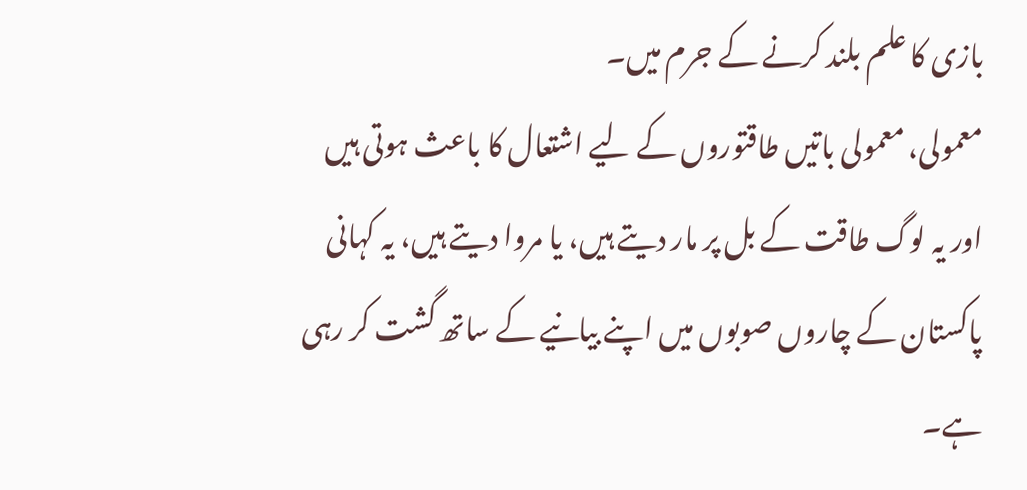بازی کا علم بلند کرنے کے جرم میں۔
معمولی، معمولی باتیں طاقتوروں کے لیے اشتعال کا باعث ہوتی ہیں اور یہ لوگ طاقت کے بل پر مار دیتے ہیں، یا مروا دیتے ہیں، یہ کہانی پاکستان کے چاروں صوبوں میں اپنے بیانیے کے ساتھ گشت کر رہی ہے۔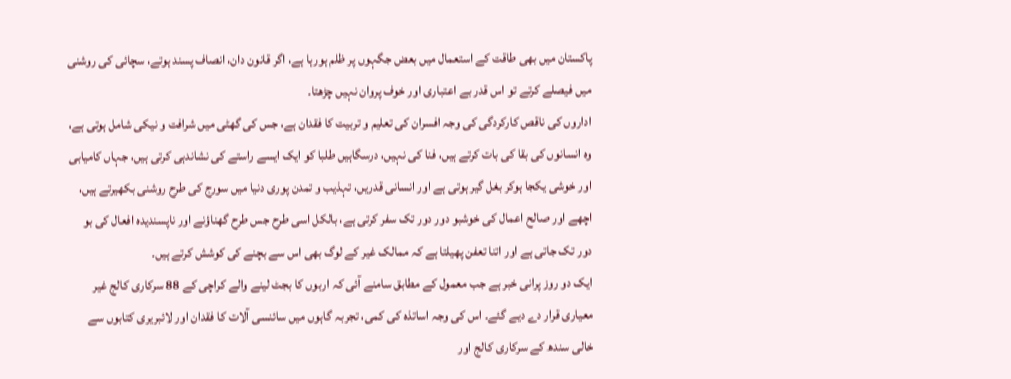پاکستان میں بھی طاقت کے استعمال میں بعض جگہوں پر ظلم ہورہا ہے، اگر قانون دان، انصاف پسند ہوتے، سچائی کی روشنی میں فیصلے کرتے تو اس قدر بے اعتباری اور خوف پروان نہیں چڑھتا۔
اداروں کی ناقص کارکردگی کی وجہ افسران کی تعلیم و تربیت کا فقدان ہے، جس کی گھٹی میں شرافت و نیکی شامل ہوتی ہے، وہ انسانوں کی بقا کی بات کرتے ہیں، فنا کی نہیں، درسگاہیں طلبا کو ایک ایسے راستے کی نشاندہی کرتی ہیں، جہاں کامیابی اور خوشی یکجا ہوکر بغل گیر ہوتی ہے اور انسانی قدریں، تہذیب و تمدن پوری دنیا میں سورج کی طرح روشنی بکھیرتے ہیں، اچھے اور صالح اعمال کی خوشبو دور دور تک سفر کرتی ہے، بالکل اسی طرح جس طرح گھناؤنے اور ناپسندیدہ افعال کی بو دور تک جاتی ہے اور اتنا تعفن پھیلتا ہے کہ ممالک غیر کے لوگ بھی اس سے بچنے کی کوشش کرتے ہیں۔
ایک دو روز پرانی خبر ہے جب معمول کے مطابق سامنے آئی کہ اربوں کا بجٹ لینے والے کراچی کے 88 سرکاری کالج غیر معیاری قرار دے دیے گئے۔ اس کی وجہ اساتذہ کی کمی، تجربہ گاہوں میں سائنسی آلات کا فقدان اور لائبریری کتابوں سے خالی سندھ کے سرکاری کالج اور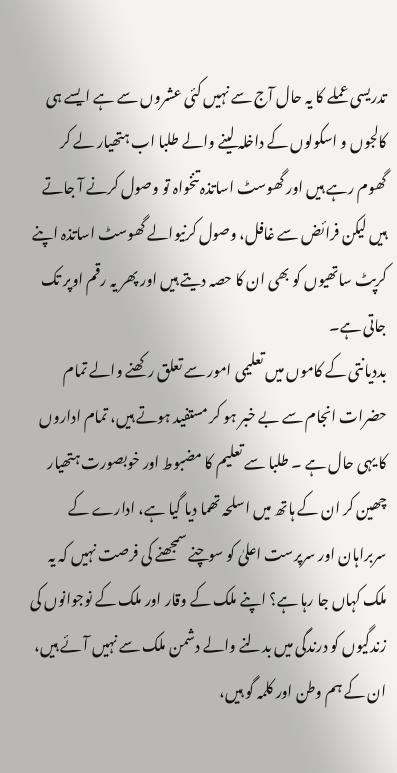تدریسی عملے کا یہ حال آج سے نہیں کئی عشروں سے ہے ایسے ہی کالجوں و اسکولوں کے داخلہ لینے والے طلبا اب ہتھیار لے کر گھوم رہے ہیں اور گھوسٹ اساتذہ تنخواہ تو وصول کرنے آ جاتے ہیں لیکن فرائض سے غافل، وصول کرنیوالے گھوسٹ اساتذہ اپنے کرپٹ ساتھیوں کو بھی ان کا حصہ دیتے ہیں اور پھر یہ رقم اوپر تک جاتی ہے۔
بددیانتی کے کاموں میں تعلیمی امور سے تعلق رکھنے والے تمام حضرات انجام سے بے خبر ہو کر مستفید ہوتے ہیں، تمام اداروں کا یہی حال ہے ۔ طلبا سے تعلیم کا مضبوط اور خوبصورت ہتھیار چھین کر ان کے ہاتھ میں اسلحہ تھما دیا گیا ہے، ادارے کے سربراہان اور سرپرست اعلیٰ کو سوچنے سمجھنے کی فرصت نہیں کہ یہ ملک کہاں جا رہا ہے؟ اپنے ملک کے وقار اور ملک کے نوجوانوں کی زندگیوں کو درندگی میں بدلنے والے دشمن ملک سے نہیں آئے ہیں، ان کے ہم وطن اور کلمہ گو ہیں،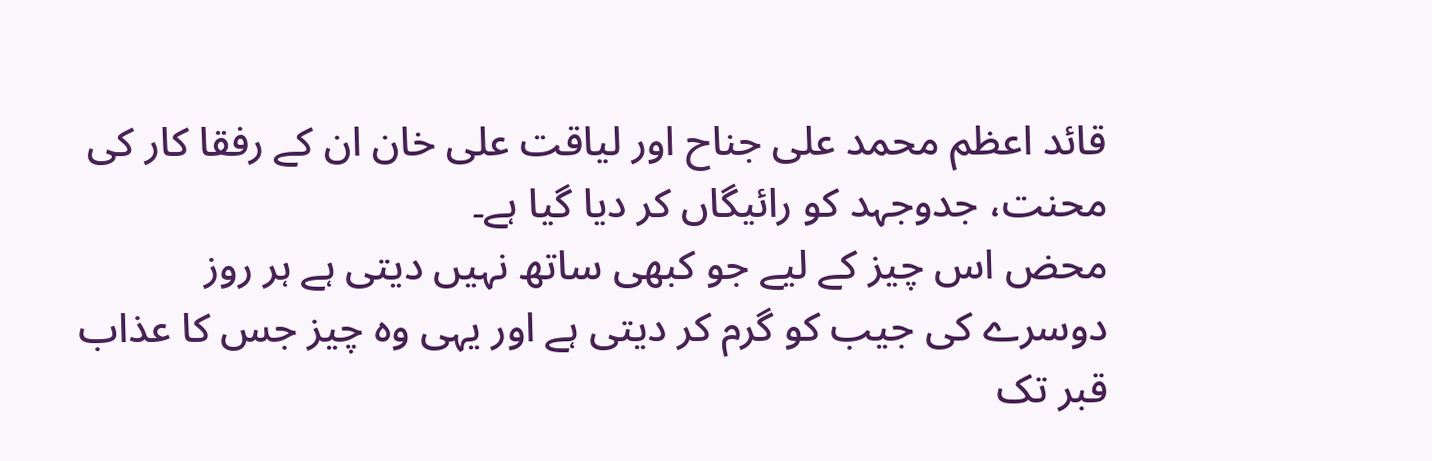قائد اعظم محمد علی جناح اور لیاقت علی خان ان کے رفقا کار کی محنت، جدوجہد کو رائیگاں کر دیا گیا ہے۔
محض اس چیز کے لیے جو کبھی ساتھ نہیں دیتی ہے ہر روز دوسرے کی جیب کو گرم کر دیتی ہے اور یہی وہ چیز جس کا عذاب قبر تک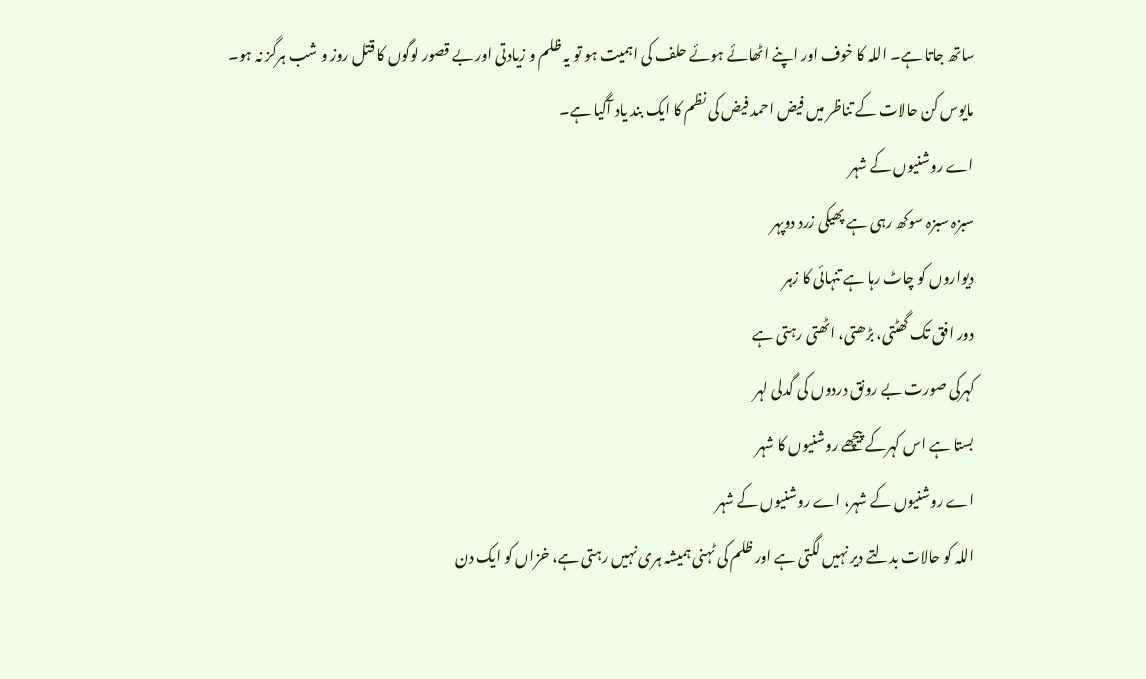ساتھ جاتا ہے۔ اللہ کا خوف اور اپنے اٹھائے ہوئے حلف کی اہمیت ہو تو یہ ظلم و زیادتی اور بے قصور لوگوں کا قتل روز و شب ہرگز نہ ہو۔ مایوس کن حالات کے تناظر میں فیض احمد فیض کی نظم کا ایک بند یاد آگیا ہے۔
اے روشنیوں کے شہر
سبزہ سبزہ سوکھ رہی ہے پھیکی زرد دوپہر
دیواروں کو چاٹ رہا ہے تنہائی کا زہر
دور افق تک گھٹتی، بڑھتی، اٹھتی رہتی ہے
کہرکی صورت بے رونق دردوں کی گدلی لہر
بستا ہے اس کہرکے پیچھے روشنیوں کا شہر
اے روشنیوں کے شہر، اے روشنیوں کے شہر
اللہ کو حالات بدلتے دیر نہیں لگتی ہے اور ظلم کی ٹہنی ہمیشہ ہری نہیں رہتی ہے، خزاں کو ایک دن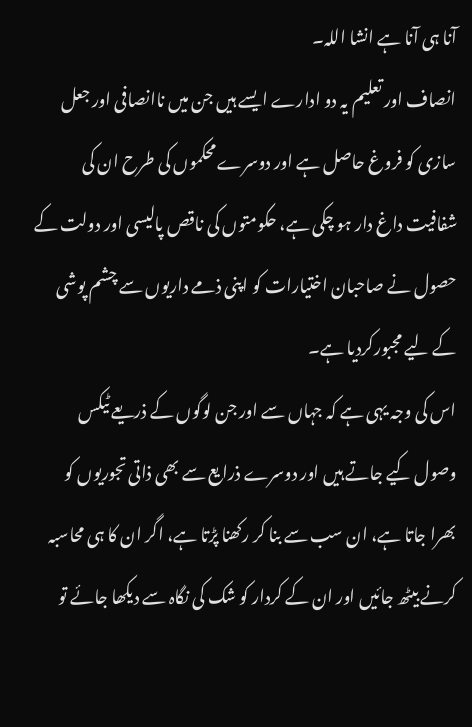آنا ہی آنا ہے انشا اللہ۔
انصاف اور تعلیم یہ دو ادارے ایسے ہیں جن میں ناانصافی اور جعل سازی کو فروغ حاصل ہے اور دوسرے محکموں کی طرح ان کی شفافیت داغ دار ہو چکی ہے، حکومتوں کی ناقص پالیسی اور دولت کے حصول نے صاحبان اختیارات کو اپنی ذمے داریوں سے چشم پوشی کے لیے مجبورکردیا ہے۔
اس کی وجہ یہی ہے کہ جہاں سے اور جن لوگوں کے ذریعے ٹیکس وصول کیے جاتے ہیں اور دوسرے ذرایع سے بھی ذاتی تجوریوں کو بھرا جاتا ہے، ان سب سے بنا کر رکھنا پڑتا ہے، اگر ان کا ہی محاسبہ کرنے بیٹھ جائیں اور ان کے کردار کو شک کی نگاہ سے دیکھا جائے تو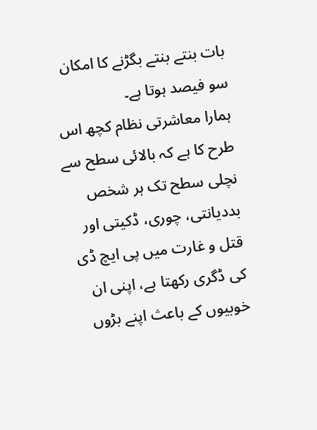بات بنتے بنتے بگڑنے کا امکان سو فیصد ہوتا ہے۔
ہمارا معاشرتی نظام کچھ اس طرح کا ہے کہ بالائی سطح سے نچلی سطح تک ہر شخص بددیانتی، چوری، ڈکیتی اور قتل و غارت میں پی ایچ ڈی کی ڈگری رکھتا ہے، اپنی ان خوبیوں کے باعث اپنے بڑوں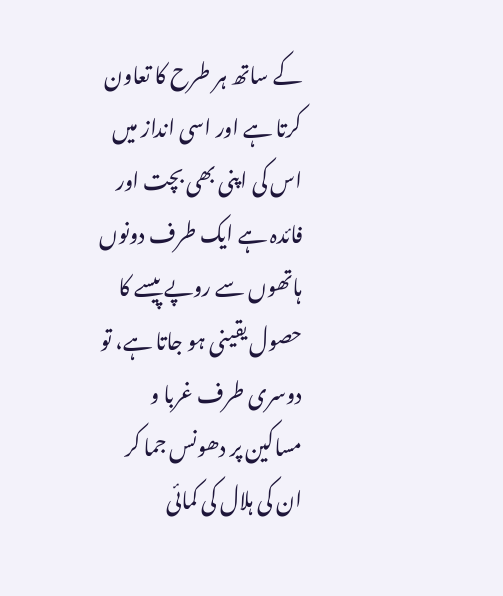کے ساتھ ہر طرح کا تعاون کرتا ہے اور اسی انداز میں اس کی اپنی بھی بچت اور فائدہ ہے ایک طرف دونوں ہاتھوں سے روپے پیسے کا حصول یقینی ہو جاتا ہے، تو دوسری طرف غربا و مساکین پر دھونس جما کر ان کی ہلال کی کمائی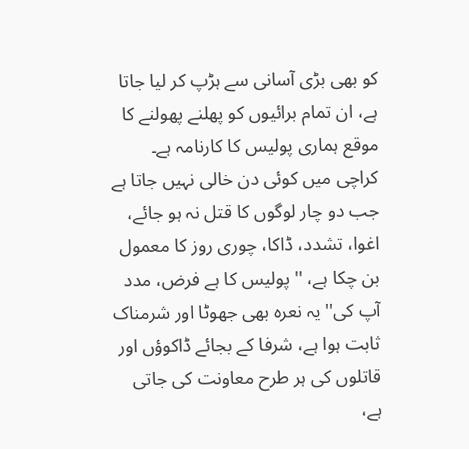کو بھی بڑی آسانی سے ہڑپ کر لیا جاتا ہے، ان تمام برائیوں کو پھلنے پھولنے کا موقع ہماری پولیس کا کارنامہ ہے۔
کراچی میں کوئی دن خالی نہیں جاتا ہے جب دو چار لوگوں کا قتل نہ ہو جائے، اغوا، تشدد، ڈاکا، چوری روز کا معمول بن چکا ہے، '' پولیس کا ہے فرض، مدد آپ کی'' یہ نعرہ بھی جھوٹا اور شرمناک ثابت ہوا ہے، شرفا کے بجائے ڈاکوؤں اور قاتلوں کی ہر طرح معاونت کی جاتی ہے،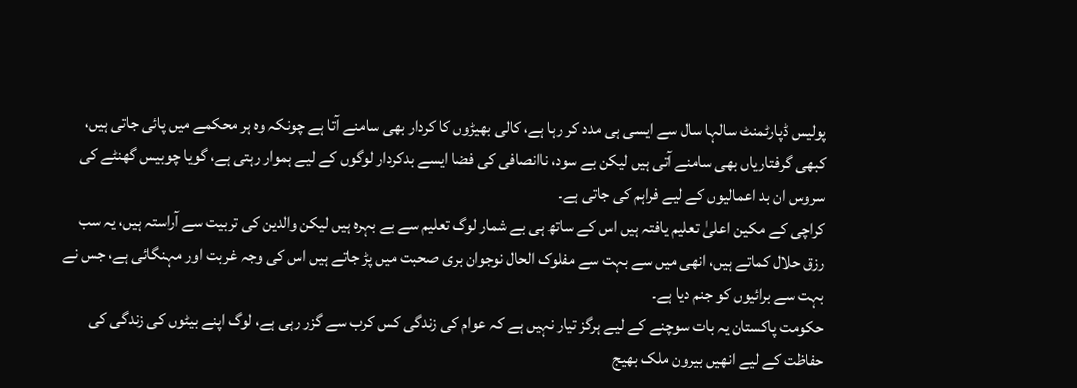پولیس ڈپارٹمنٹ سالہا سال سے ایسی ہی مدد کر رہا ہے، کالی بھیڑوں کا کردار بھی سامنے آتا ہے چونکہ وہ ہر محکمے میں پائی جاتی ہیں، کبھی گرفتاریاں بھی سامنے آتی ہیں لیکن بے سود، ناانصافی کی فضا ایسے بدکردار لوگوں کے لیے ہموار رہتی ہے، گویا چوبیس گھنٹے کی سروس ان بد اعمالیوں کے لیے فراہم کی جاتی ہے۔
کراچی کے مکین اعلیٰ تعلیم یافتہ ہیں اس کے ساتھ ہی بے شمار لوگ تعلیم سے بے بہرہ ہیں لیکن والدین کی تربیت سے آراستہ ہیں، یہ سب رزق حلال کماتے ہیں، انھی میں سے بہت سے مفلوک الحال نوجوان بری صحبت میں پڑ جاتے ہیں اس کی وجہ غربت اور مہنگائی ہے، جس نے بہت سے برائیوں کو جنم دیا ہے۔
حکومت پاکستان یہ بات سوچنے کے لیے ہرگز تیار نہیں ہے کہ عوام کی زندگی کس کرب سے گزر رہی ہے، لوگ اپنے بیٹوں کی زندگی کی حفاظت کے لیے انھیں بیرون ملک بھیج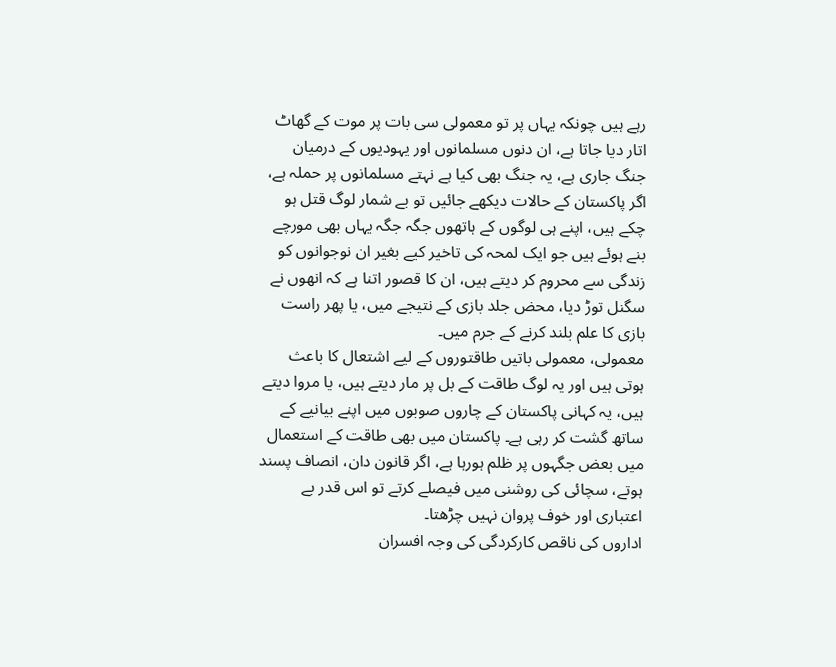رہے ہیں چونکہ یہاں پر تو معمولی سی بات پر موت کے گھاٹ اتار دیا جاتا ہے، ان دنوں مسلمانوں اور یہودیوں کے درمیان جنگ جاری ہے، یہ جنگ بھی کیا ہے نہتے مسلمانوں پر حملہ ہے، اگر پاکستان کے حالات دیکھے جائیں تو بے شمار لوگ قتل ہو چکے ہیں، اپنے ہی لوگوں کے ہاتھوں جگہ جگہ یہاں بھی مورچے بنے ہوئے ہیں جو ایک لمحہ کی تاخیر کیے بغیر ان نوجوانوں کو زندگی سے محروم کر دیتے ہیں، ان کا قصور اتنا ہے کہ انھوں نے سگنل توڑ دیا، محض جلد بازی کے نتیجے میں، یا پھر راست بازی کا علم بلند کرنے کے جرم میں۔
معمولی، معمولی باتیں طاقتوروں کے لیے اشتعال کا باعث ہوتی ہیں اور یہ لوگ طاقت کے بل پر مار دیتے ہیں، یا مروا دیتے ہیں، یہ کہانی پاکستان کے چاروں صوبوں میں اپنے بیانیے کے ساتھ گشت کر رہی ہے۔ پاکستان میں بھی طاقت کے استعمال میں بعض جگہوں پر ظلم ہورہا ہے، اگر قانون دان، انصاف پسند ہوتے، سچائی کی روشنی میں فیصلے کرتے تو اس قدر بے اعتباری اور خوف پروان نہیں چڑھتا۔
اداروں کی ناقص کارکردگی کی وجہ افسران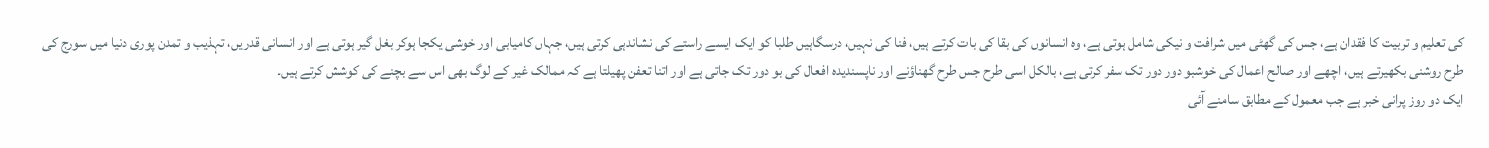کی تعلیم و تربیت کا فقدان ہے، جس کی گھٹی میں شرافت و نیکی شامل ہوتی ہے، وہ انسانوں کی بقا کی بات کرتے ہیں، فنا کی نہیں، درسگاہیں طلبا کو ایک ایسے راستے کی نشاندہی کرتی ہیں، جہاں کامیابی اور خوشی یکجا ہوکر بغل گیر ہوتی ہے اور انسانی قدریں، تہذیب و تمدن پوری دنیا میں سورج کی طرح روشنی بکھیرتے ہیں، اچھے اور صالح اعمال کی خوشبو دور دور تک سفر کرتی ہے، بالکل اسی طرح جس طرح گھناؤنے اور ناپسندیدہ افعال کی بو دور تک جاتی ہے اور اتنا تعفن پھیلتا ہے کہ ممالک غیر کے لوگ بھی اس سے بچنے کی کوشش کرتے ہیں۔
ایک دو روز پرانی خبر ہے جب معمول کے مطابق سامنے آئی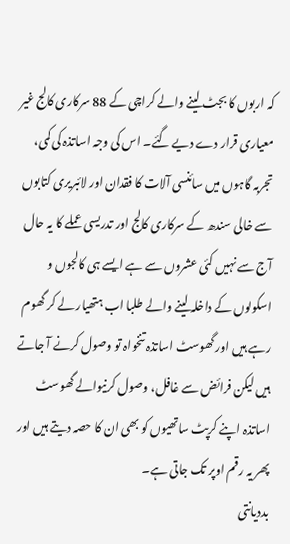کہ اربوں کا بجٹ لینے والے کراچی کے 88 سرکاری کالج غیر معیاری قرار دے دیے گئے۔ اس کی وجہ اساتذہ کی کمی، تجربہ گاہوں میں سائنسی آلات کا فقدان اور لائبریری کتابوں سے خالی سندھ کے سرکاری کالج اور تدریسی عملے کا یہ حال آج سے نہیں کئی عشروں سے ہے ایسے ہی کالجوں و اسکولوں کے داخلہ لینے والے طلبا اب ہتھیار لے کر گھوم رہے ہیں اور گھوسٹ اساتذہ تنخواہ تو وصول کرنے آ جاتے ہیں لیکن فرائض سے غافل، وصول کرنیوالے گھوسٹ اساتذہ اپنے کرپٹ ساتھیوں کو بھی ان کا حصہ دیتے ہیں اور پھر یہ رقم اوپر تک جاتی ہے۔
بددیانتی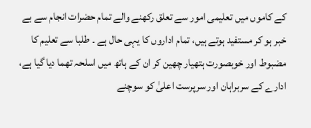کے کاموں میں تعلیمی امور سے تعلق رکھنے والے تمام حضرات انجام سے بے خبر ہو کر مستفید ہوتے ہیں، تمام اداروں کا یہی حال ہے ۔ طلبا سے تعلیم کا مضبوط اور خوبصورت ہتھیار چھین کر ان کے ہاتھ میں اسلحہ تھما دیا گیا ہے، ادارے کے سربراہان اور سرپرست اعلیٰ کو سوچنے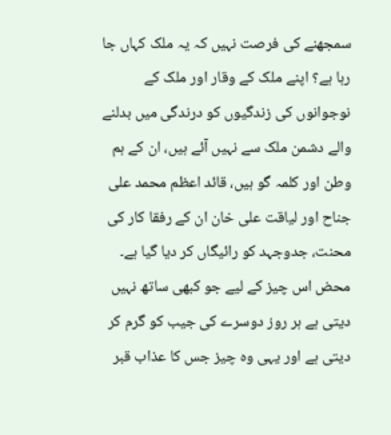سمجھنے کی فرصت نہیں کہ یہ ملک کہاں جا رہا ہے؟ اپنے ملک کے وقار اور ملک کے نوجوانوں کی زندگیوں کو درندگی میں بدلنے والے دشمن ملک سے نہیں آئے ہیں، ان کے ہم وطن اور کلمہ گو ہیں، قائد اعظم محمد علی جناح اور لیاقت علی خان ان کے رفقا کار کی محنت، جدوجہد کو رائیگاں کر دیا گیا ہے۔
محض اس چیز کے لیے جو کبھی ساتھ نہیں دیتی ہے ہر روز دوسرے کی جیب کو گرم کر دیتی ہے اور یہی وہ چیز جس کا عذاب قبر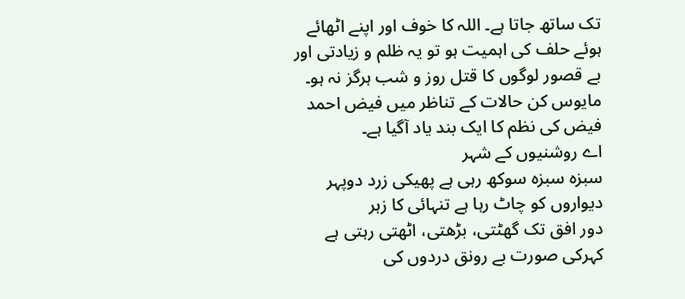تک ساتھ جاتا ہے۔ اللہ کا خوف اور اپنے اٹھائے ہوئے حلف کی اہمیت ہو تو یہ ظلم و زیادتی اور بے قصور لوگوں کا قتل روز و شب ہرگز نہ ہو۔ مایوس کن حالات کے تناظر میں فیض احمد فیض کی نظم کا ایک بند یاد آگیا ہے۔
اے روشنیوں کے شہر
سبزہ سبزہ سوکھ رہی ہے پھیکی زرد دوپہر
دیواروں کو چاٹ رہا ہے تنہائی کا زہر
دور افق تک گھٹتی، بڑھتی، اٹھتی رہتی ہے
کہرکی صورت بے رونق دردوں کی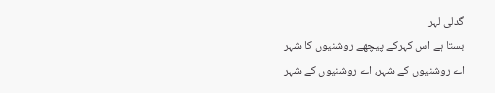گدلی لہر
بستا ہے اس کہرکے پیچھے روشنیوں کا شہر
اے روشنیوں کے شہر، اے روشنیوں کے شہر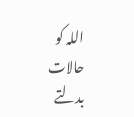اللہ کو حالات بدلتے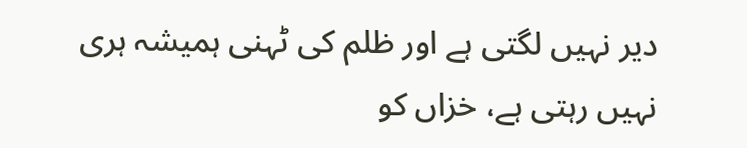دیر نہیں لگتی ہے اور ظلم کی ٹہنی ہمیشہ ہری نہیں رہتی ہے، خزاں کو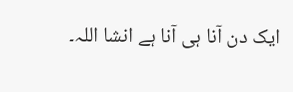ایک دن آنا ہی آنا ہے انشا اللہ۔